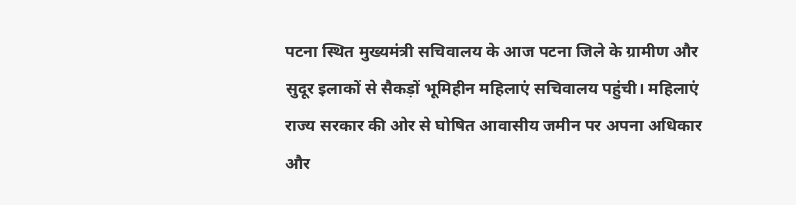पटना स्थित मुख्यमंत्री सचिवालय के आज पटना जिले के ग्रामीण और सुदूर इलाकों से सैकड़ों भूमिहीन महिलाएं सचिवालय पहुंची। महिलाएं राज्य सरकार की ओर से घोषित आवासीय जमीन पर अपना अधिकार और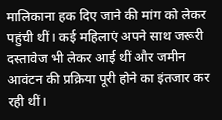मालिकाना हक दिए जाने की मांग को लेकर पहुंची थीं। कई महिलाएं अपने साथ जरूरी दस्तावेज भी लेकर आई थीं और जमीन आवंटन की प्रक्रिया पूरी होने का इंतजार कर रही थीं।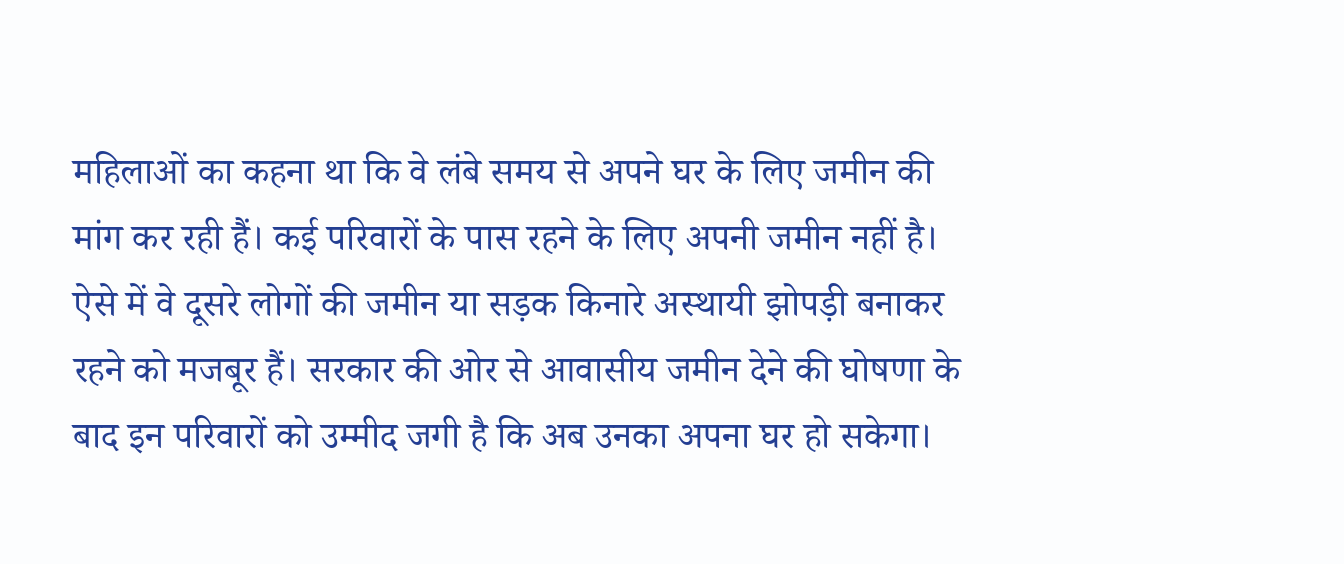महिलाओं का कहना था कि वे लंबे समय से अपने घर के लिए जमीन की मांग कर रही हैं। कई परिवारों के पास रहने के लिए अपनी जमीन नहीं है। ऐसे में वे दूसरे लोगों की जमीन या सड़क किनारे अस्थायी झोपड़ी बनाकर रहने को मजबूर हैं। सरकार की ओर से आवासीय जमीन देने की घोषणा के बाद इन परिवारों को उम्मीद जगी है कि अब उनका अपना घर हो सकेगा।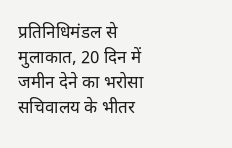प्रतिनिधिमंडल से मुलाकात, 20 दिन में जमीन देने का भरोसा सचिवालय के भीतर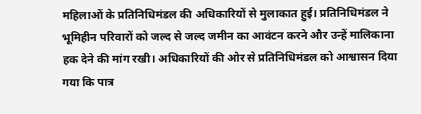महिलाओं के प्रतिनिधिमंडल की अधिकारियों से मुलाकात हुई। प्रतिनिधिमंडल ने भूमिहीन परिवारों को जल्द से जल्द जमीन का आवंटन करने और उन्हें मालिकाना हक देने की मांग रखी। अधिकारियों की ओर से प्रतिनिधिमंडल को आश्वासन दिया गया कि पात्र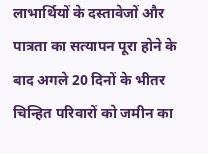लाभार्थियों के दस्तावेजों और पात्रता का सत्यापन पूरा होने के बाद अगले 20 दिनों के भीतर चिन्हित परिवारों को जमीन का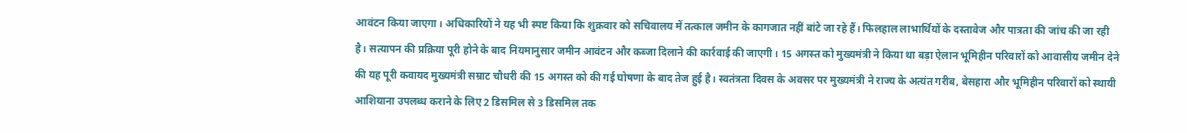आवंटन किया जाएगा। अधिकारियों ने यह भी स्पष्ट किया कि शुक्रवार को सचिवालय में तत्काल जमीन के कागजात नहीं बांटे जा रहे हैं। फिलहाल लाभार्थियों के दस्तावेज और पात्रता की जांच की जा रही है। सत्यापन की प्रक्रिया पूरी होने के बाद नियमानुसार जमीन आवंटन और कब्जा दिलाने की कार्रवाई की जाएगी। 15 अगस्त को मुख्यमंत्री ने किया था बड़ा ऐलान भूमिहीन परिवारों को आवासीय जमीन देने की यह पूरी कवायद मुख्यमंत्री सम्राट चौधरी की 15 अगस्त को की गई घोषणा के बाद तेज हुई है। स्वतंत्रता दिवस के अवसर पर मुख्यमंत्री ने राज्य के अत्यंत गरीब, बेसहारा और भूमिहीन परिवारों को स्थायी आशियाना उपलब्ध कराने के लिए 2 डिसमिल से 3 डिसमिल तक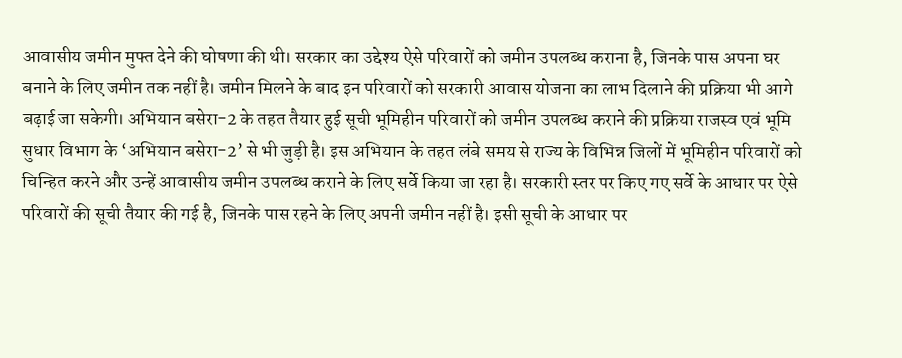आवासीय जमीन मुफ्त देने की घोषणा की थी। सरकार का उद्देश्य ऐसे परिवारों को जमीन उपलब्ध कराना है, जिनके पास अपना घर बनाने के लिए जमीन तक नहीं है। जमीन मिलने के बाद इन परिवारों को सरकारी आवास योजना का लाभ दिलाने की प्रक्रिया भी आगे बढ़ाई जा सकेगी। अभियान बसेरा-2 के तहत तैयार हुई सूची भूमिहीन परिवारों को जमीन उपलब्ध कराने की प्रक्रिया राजस्व एवं भूमि सुधार विभाग के ‘अभियान बसेरा-2’ से भी जुड़ी है। इस अभियान के तहत लंबे समय से राज्य के विभिन्न जिलों में भूमिहीन परिवारों को चिन्हित करने और उन्हें आवासीय जमीन उपलब्ध कराने के लिए सर्वे किया जा रहा है। सरकारी स्तर पर किए गए सर्वे के आधार पर ऐसे परिवारों की सूची तैयार की गई है, जिनके पास रहने के लिए अपनी जमीन नहीं है। इसी सूची के आधार पर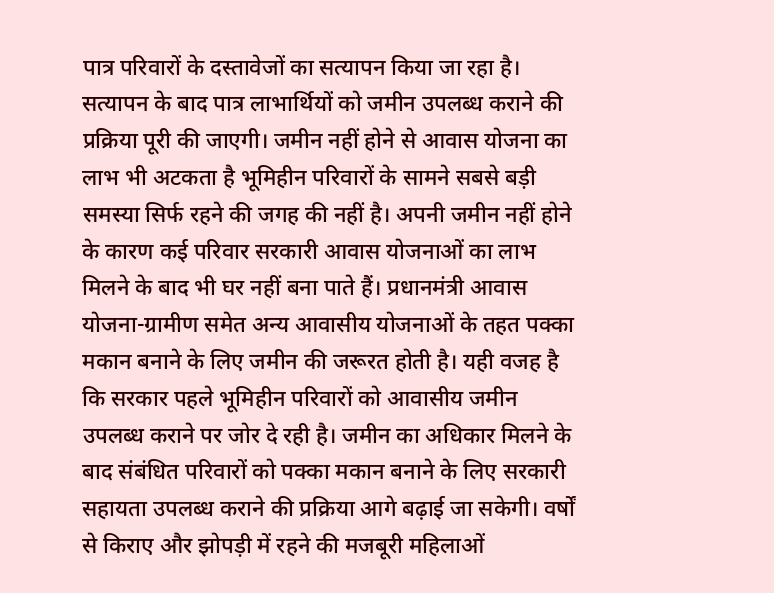पात्र परिवारों के दस्तावेजों का सत्यापन किया जा रहा है। सत्यापन के बाद पात्र लाभार्थियों को जमीन उपलब्ध कराने की प्रक्रिया पूरी की जाएगी। जमीन नहीं होने से आवास योजना का लाभ भी अटकता है भूमिहीन परिवारों के सामने सबसे बड़ी समस्या सिर्फ रहने की जगह की नहीं है। अपनी जमीन नहीं होने के कारण कई परिवार सरकारी आवास योजनाओं का लाभ मिलने के बाद भी घर नहीं बना पाते हैं। प्रधानमंत्री आवास योजना-ग्रामीण समेत अन्य आवासीय योजनाओं के तहत पक्का मकान बनाने के लिए जमीन की जरूरत होती है। यही वजह है कि सरकार पहले भूमिहीन परिवारों को आवासीय जमीन उपलब्ध कराने पर जोर दे रही है। जमीन का अधिकार मिलने के बाद संबंधित परिवारों को पक्का मकान बनाने के लिए सरकारी सहायता उपलब्ध कराने की प्रक्रिया आगे बढ़ाई जा सकेगी। वर्षों से किराए और झोपड़ी में रहने की मजबूरी महिलाओं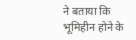ने बताया कि भूमिहीन होने के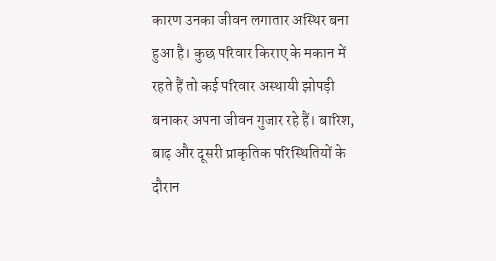कारण उनका जीवन लगातार अस्थिर बना हुआ है। कुछ परिवार किराए के मकान में रहते हैं तो कई परिवार अस्थायी झोपड़ी बनाकर अपना जीवन गुजार रहे हैं। बारिश, बाढ़ और दूसरी प्राकृतिक परिस्थितियों के दौरान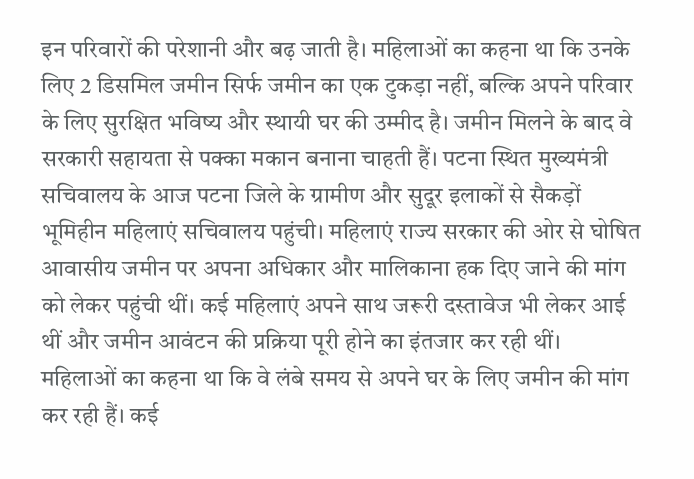इन परिवारों की परेशानी और बढ़ जाती है। महिलाओं का कहना था कि उनके लिए 2 डिसमिल जमीन सिर्फ जमीन का एक टुकड़ा नहीं, बल्कि अपने परिवार के लिए सुरक्षित भविष्य और स्थायी घर की उम्मीद है। जमीन मिलने के बाद वे सरकारी सहायता से पक्का मकान बनाना चाहती हैं। पटना स्थित मुख्यमंत्री सचिवालय के आज पटना जिले के ग्रामीण और सुदूर इलाकों से सैकड़ों भूमिहीन महिलाएं सचिवालय पहुंची। महिलाएं राज्य सरकार की ओर से घोषित आवासीय जमीन पर अपना अधिकार और मालिकाना हक दिए जाने की मांग को लेकर पहुंची थीं। कई महिलाएं अपने साथ जरूरी दस्तावेज भी लेकर आई थीं और जमीन आवंटन की प्रक्रिया पूरी होने का इंतजार कर रही थीं। महिलाओं का कहना था कि वे लंबे समय से अपने घर के लिए जमीन की मांग कर रही हैं। कई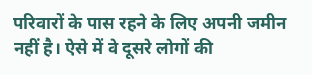परिवारों के पास रहने के लिए अपनी जमीन नहीं है। ऐसे में वे दूसरे लोगों की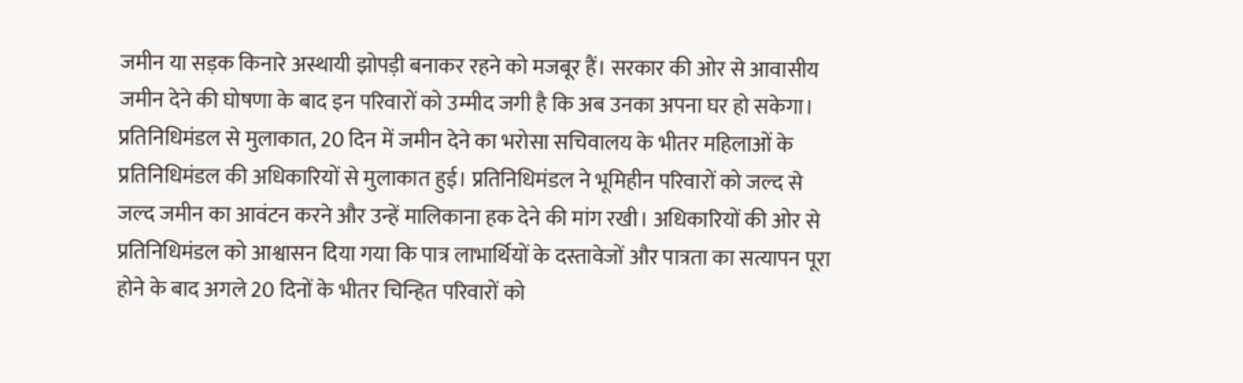जमीन या सड़क किनारे अस्थायी झोपड़ी बनाकर रहने को मजबूर हैं। सरकार की ओर से आवासीय जमीन देने की घोषणा के बाद इन परिवारों को उम्मीद जगी है कि अब उनका अपना घर हो सकेगा। प्रतिनिधिमंडल से मुलाकात, 20 दिन में जमीन देने का भरोसा सचिवालय के भीतर महिलाओं के प्रतिनिधिमंडल की अधिकारियों से मुलाकात हुई। प्रतिनिधिमंडल ने भूमिहीन परिवारों को जल्द से जल्द जमीन का आवंटन करने और उन्हें मालिकाना हक देने की मांग रखी। अधिकारियों की ओर से प्रतिनिधिमंडल को आश्वासन दिया गया कि पात्र लाभार्थियों के दस्तावेजों और पात्रता का सत्यापन पूरा होने के बाद अगले 20 दिनों के भीतर चिन्हित परिवारों को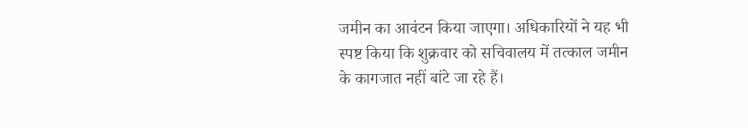जमीन का आवंटन किया जाएगा। अधिकारियों ने यह भी स्पष्ट किया कि शुक्रवार को सचिवालय में तत्काल जमीन के कागजात नहीं बांटे जा रहे हैं।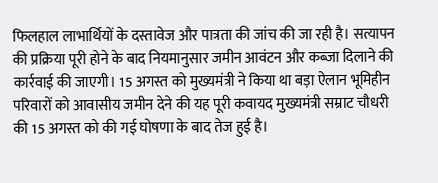फिलहाल लाभार्थियों के दस्तावेज और पात्रता की जांच की जा रही है। सत्यापन की प्रक्रिया पूरी होने के बाद नियमानुसार जमीन आवंटन और कब्जा दिलाने की कार्रवाई की जाएगी। 15 अगस्त को मुख्यमंत्री ने किया था बड़ा ऐलान भूमिहीन परिवारों को आवासीय जमीन देने की यह पूरी कवायद मुख्यमंत्री सम्राट चौधरी की 15 अगस्त को की गई घोषणा के बाद तेज हुई है।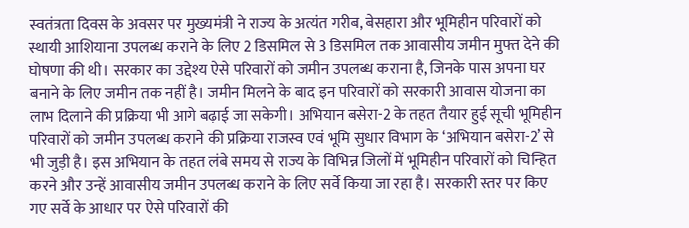स्वतंत्रता दिवस के अवसर पर मुख्यमंत्री ने राज्य के अत्यंत गरीब, बेसहारा और भूमिहीन परिवारों को स्थायी आशियाना उपलब्ध कराने के लिए 2 डिसमिल से 3 डिसमिल तक आवासीय जमीन मुफ्त देने की घोषणा की थी। सरकार का उद्देश्य ऐसे परिवारों को जमीन उपलब्ध कराना है, जिनके पास अपना घर बनाने के लिए जमीन तक नहीं है। जमीन मिलने के बाद इन परिवारों को सरकारी आवास योजना का लाभ दिलाने की प्रक्रिया भी आगे बढ़ाई जा सकेगी। अभियान बसेरा-2 के तहत तैयार हुई सूची भूमिहीन परिवारों को जमीन उपलब्ध कराने की प्रक्रिया राजस्व एवं भूमि सुधार विभाग के ‘अभियान बसेरा-2’ से भी जुड़ी है। इस अभियान के तहत लंबे समय से राज्य के विभिन्न जिलों में भूमिहीन परिवारों को चिन्हित करने और उन्हें आवासीय जमीन उपलब्ध कराने के लिए सर्वे किया जा रहा है। सरकारी स्तर पर किए गए सर्वे के आधार पर ऐसे परिवारों की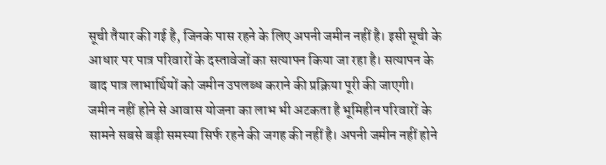सूची तैयार की गई है, जिनके पास रहने के लिए अपनी जमीन नहीं है। इसी सूची के आधार पर पात्र परिवारों के दस्तावेजों का सत्यापन किया जा रहा है। सत्यापन के बाद पात्र लाभार्थियों को जमीन उपलब्ध कराने की प्रक्रिया पूरी की जाएगी। जमीन नहीं होने से आवास योजना का लाभ भी अटकता है भूमिहीन परिवारों के सामने सबसे बड़ी समस्या सिर्फ रहने की जगह की नहीं है। अपनी जमीन नहीं होने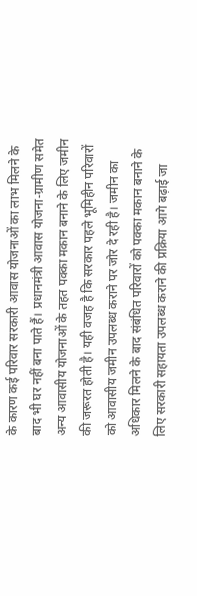के कारण कई परिवार सरकारी आवास योजनाओं का लाभ मिलने के बाद भी घर नहीं बना पाते हैं। प्रधानमंत्री आवास योजना-ग्रामीण समेत अन्य आवासीय योजनाओं के तहत पक्का मकान बनाने के लिए जमीन की जरूरत होती है। यही वजह है कि सरकार पहले भूमिहीन परिवारों को आवासीय जमीन उपलब्ध कराने पर जोर दे रही है। जमीन का अधिकार मिलने के बाद संबंधित परिवारों को पक्का मकान बनाने के लिए सरकारी सहायता उपलब्ध कराने की प्रक्रिया आगे बढ़ाई जा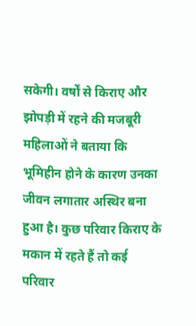सकेगी। वर्षों से किराए और झोपड़ी में रहने की मजबूरी महिलाओं ने बताया कि भूमिहीन होने के कारण उनका जीवन लगातार अस्थिर बना हुआ है। कुछ परिवार किराए के मकान में रहते हैं तो कई परिवार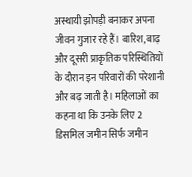अस्थायी झोपड़ी बनाकर अपना जीवन गुजार रहे हैं। बारिश, बाढ़ और दूसरी प्राकृतिक परिस्थितियों के दौरान इन परिवारों की परेशानी और बढ़ जाती है। महिलाओं का कहना था कि उनके लिए 2 डिसमिल जमीन सिर्फ जमीन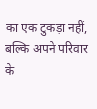का एक टुकड़ा नहीं, बल्कि अपने परिवार के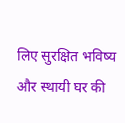लिए सुरक्षित भविष्य और स्थायी घर की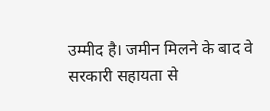उम्मीद है। जमीन मिलने के बाद वे सरकारी सहायता से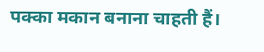पक्का मकान बनाना चाहती हैं।